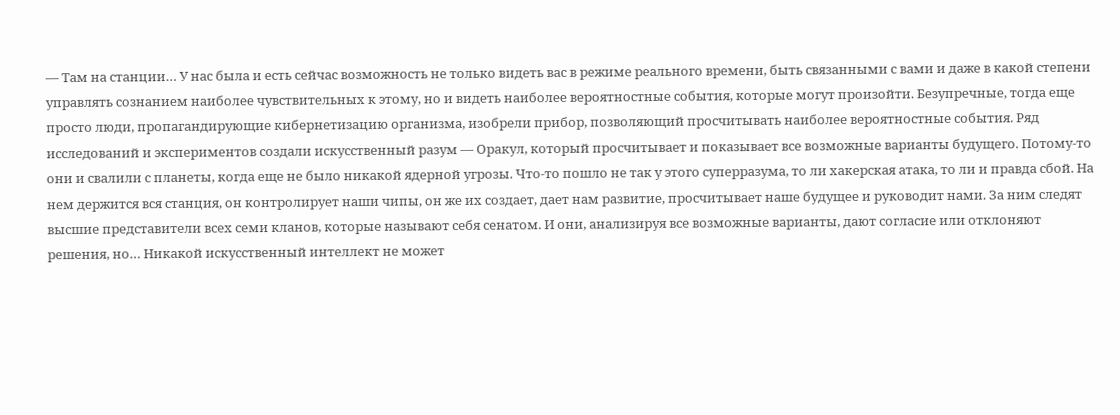— Там на станции… У нас была и есть сейчас возможность не только видеть вас в режиме реального времени, быть связанными с вами и даже в какой степени управлять сознанием наиболее чувствительных к этому, но и видеть наиболее вероятностные события, которые могут произойти. Безупречные, тогда еще просто люди, пропагандирующие кибернетизацию организма, изобрели прибор, позволяющий просчитывать наиболее вероятностные события. Ряд исследований и экспериментов создали искусственный разум — Оракул, который просчитывает и показывает все возможные варианты будущего. Потому-то они и свалили с планеты, когда еще не было никакой ядерной угрозы. Что-то пошло не так у этого суперразума, то ли хакерская атака, то ли и правда сбой. На нем держится вся станция, он контролирует наши чипы, он же их создает, дает нам развитие, просчитывает наше будущее и руководит нами. За ним следят высшие представители всех семи кланов, которые называют себя сенатом. И они, анализируя все возможные варианты, дают согласие или отклоняют решения, но… Никакой искусственный интеллект не может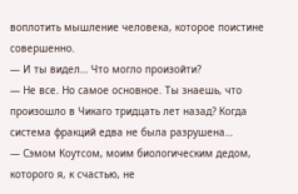воплотить мышление человека, которое поистине совершенно.
— И ты видел… Что могло произойти?
— Не все. Но самое основное. Ты знаешь, что произошло в Чикаго тридцать лет назад? Когда система фракций едва не была разрушена…
— Сэмом Коутсом, моим биологическим дедом, которого я, к счастью, не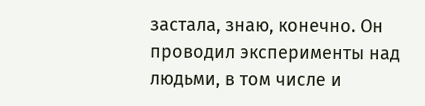застала, знаю, конечно. Он проводил эксперименты над людьми, в том числе и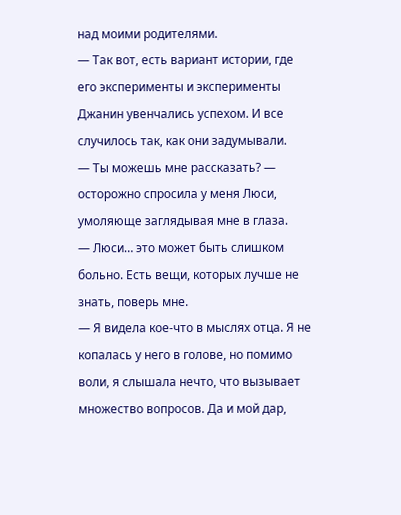над моими родителями.
— Так вот, есть вариант истории, где его эксперименты и эксперименты Джанин увенчались успехом. И все случилось так, как они задумывали.
— Ты можешь мне рассказать? — осторожно спросила у меня Люси, умоляюще заглядывая мне в глаза.
— Люси… это может быть слишком больно. Есть вещи, которых лучше не знать, поверь мне.
— Я видела кое-что в мыслях отца. Я не копалась у него в голове, но помимо воли, я слышала нечто, что вызывает множество вопросов. Да и мой дар,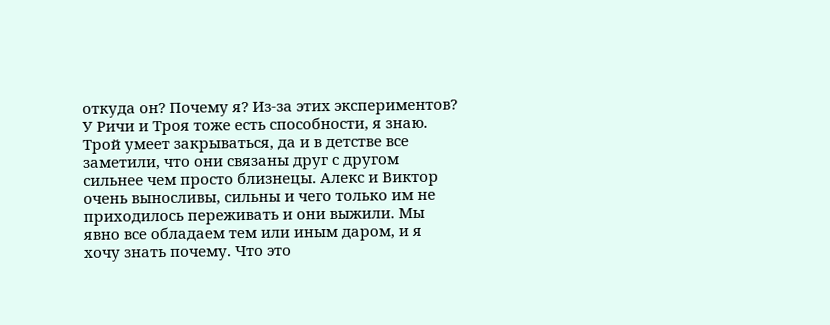откуда он? Почему я? Из-за этих экспериментов? У Ричи и Троя тоже есть способности, я знаю. Трой умеет закрываться, да и в детстве все заметили, что они связаны друг с другом сильнее чем просто близнецы. Алекс и Виктор очень выносливы, сильны и чего только им не приходилось переживать и они выжили. Мы явно все обладаем тем или иным даром, и я хочу знать почему. Что это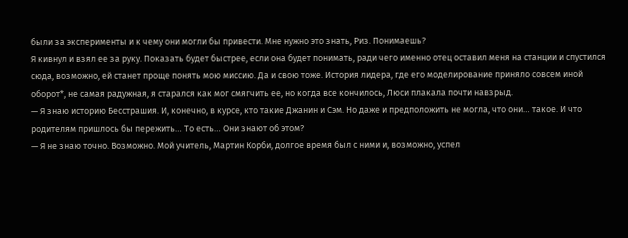были за эксперименты и к чему они могли бы привести. Мне нужно это знать, Риз. Понимаешь?
Я кивнул и взял ее за руку. Показать будет быстрее, если она будет понимать, ради чего именно отец оставил меня на станции и спустился сюда, возможно, ей станет проще понять мою миссию. Да и свою тоже. История лидера, где его моделирование приняло совсем иной оборот*, не самая радужная, я старался как мог смягчить ее, но когда все кончилось, Люси плакала почти навзрыд.
— Я знаю историю Бесстрашия. И, конечно, в курсе, кто такие Джанин и Сэм. Но даже и предположить не могла, что они… такое. И что родителям пришлось бы пережить… То есть… Они знают об этом?
— Я не знаю точно. Возможно. Мой учитель, Мартин Корби, долгое время был с ними и, возможно, успел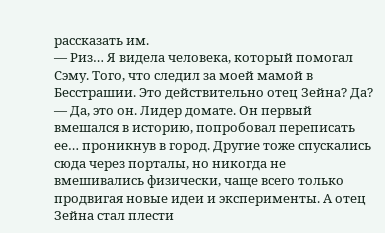рассказать им.
— Риз… Я видела человека, который помогал Сэму. Того, что следил за моей мамой в Бесстрашии. Это действительно отец Зейна? Да?
— Да, это он. Лидер домате. Он первый вмешался в историю, попробовал переписать ее… проникнув в город. Другие тоже спускались сюда через порталы, но никогда не вмешивались физически, чаще всего только продвигая новые идеи и эксперименты. А отец Зейна стал плести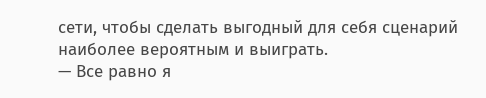сети, чтобы сделать выгодный для себя сценарий наиболее вероятным и выиграть.
— Все равно я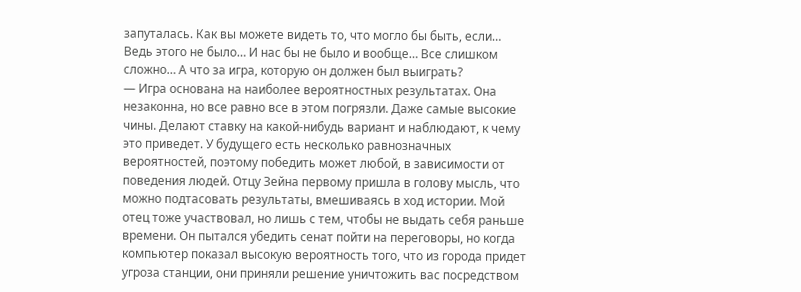запуталась. Как вы можете видеть то, что могло бы быть, если… Ведь этого не было… И нас бы не было и вообще… Все слишком сложно… А что за игра, которую он должен был выиграть?
— Игра основана на наиболее вероятностных результатах. Она незаконна, но все равно все в этом погрязли. Даже самые высокие чины. Делают ставку на какой-нибудь вариант и наблюдают, к чему это приведет. У будущего есть несколько равнозначных вероятностей, поэтому победить может любой, в зависимости от поведения людей. Отцу Зейна первому пришла в голову мысль, что можно подтасовать результаты, вмешиваясь в ход истории. Мой отец тоже участвовал, но лишь с тем, чтобы не выдать себя раньше времени. Он пытался убедить сенат пойти на переговоры, но когда компьютер показал высокую вероятность того, что из города придет угроза станции, они приняли решение уничтожить вас посредством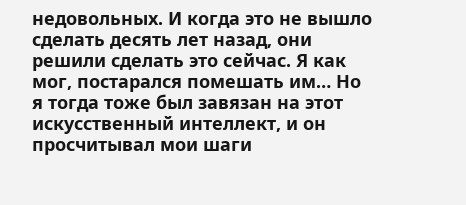недовольных. И когда это не вышло сделать десять лет назад, они решили сделать это сейчас. Я как мог, постарался помешать им… Но я тогда тоже был завязан на этот искусственный интеллект, и он просчитывал мои шаги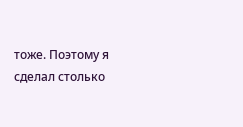тоже. Поэтому я сделал столько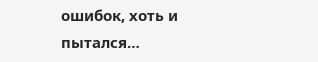ошибок, хоть и пытался…